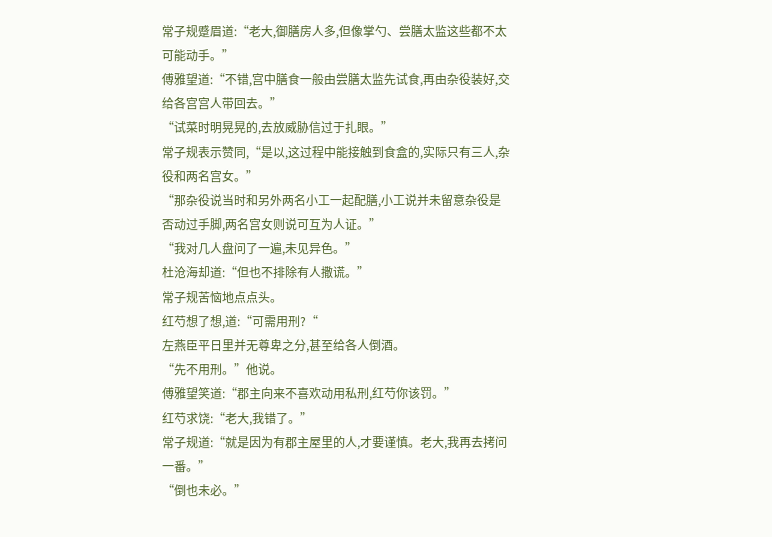常子规蹙眉道:“老大,御膳房人多,但像掌勺、尝膳太监这些都不太可能动手。”
傅雅望道:“不错,宫中膳食一般由尝膳太监先试食,再由杂役装好,交给各宫宫人带回去。”
“试菜时明晃晃的,去放威胁信过于扎眼。”
常子规表示赞同,“是以,这过程中能接触到食盒的,实际只有三人,杂役和两名宫女。”
“那杂役说当时和另外两名小工一起配膳,小工说并未留意杂役是否动过手脚,两名宫女则说可互为人证。”
“我对几人盘问了一遍,未见异色。”
杜沧海却道:“但也不排除有人撒谎。”
常子规苦恼地点点头。
红芍想了想,道:“可需用刑?“
左燕臣平日里并无尊卑之分,甚至给各人倒酒。
“先不用刑。”他说。
傅雅望笑道:“郡主向来不喜欢动用私刑,红芍你该罚。”
红芍求饶:“老大,我错了。”
常子规道:“就是因为有郡主屋里的人,才要谨慎。老大,我再去拷问一番。”
“倒也未必。”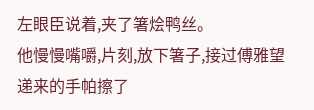左眼臣说着,夹了箸烩鸭丝。
他慢慢嘴嚼,片刻,放下箸子,接过傅雅望递来的手帕擦了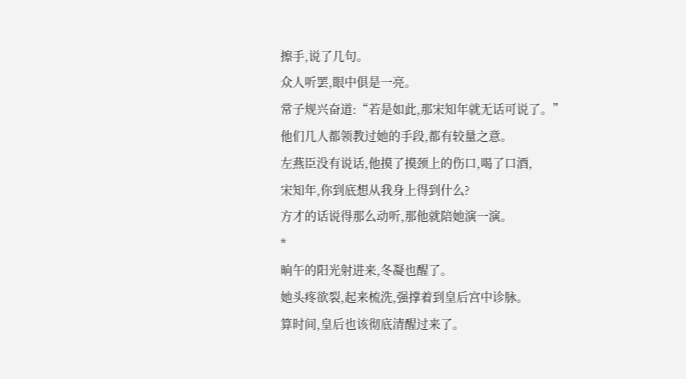擦手,说了几句。
众人听罢,眼中俱是一亮。
常子规兴奋道:“若是如此,那宋知年就无话可说了。”
他们几人都领教过她的手段,都有较量之意。
左燕臣没有说话,他摸了摸颈上的伤口,喝了口酒,
宋知年,你到底想从我身上得到什么?
方才的话说得那么动听,那他就陪她演一演。
*
晌午的阳光射进来,冬凝也醒了。
她头疼欲裂,起来梳洗,强撑着到皇后宫中诊脉。
算时间,皇后也该彻底清醒过来了。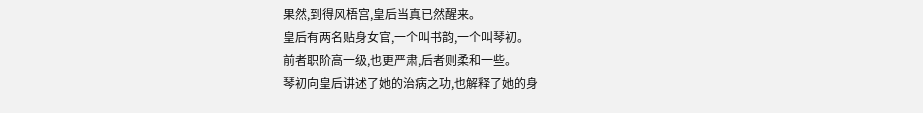果然,到得风梧宫,皇后当真已然醒来。
皇后有两名贴身女官,一个叫书韵,一个叫琴初。
前者职阶高一级,也更严肃,后者则柔和一些。
琴初向皇后讲述了她的治病之功,也解释了她的身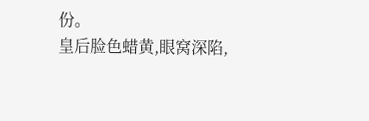份。
皇后脸色蜡黄,眼窝深陷,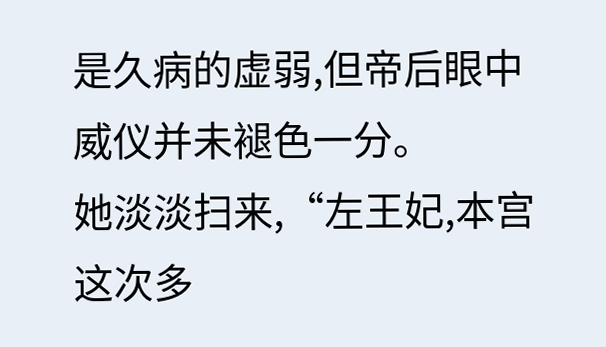是久病的虚弱,但帝后眼中威仪并未褪色一分。
她淡淡扫来,“左王妃,本宫这次多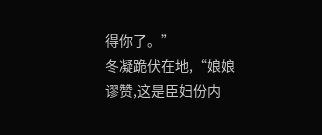得你了。”
冬凝跪伏在地,“娘娘谬赞,这是臣妇份内